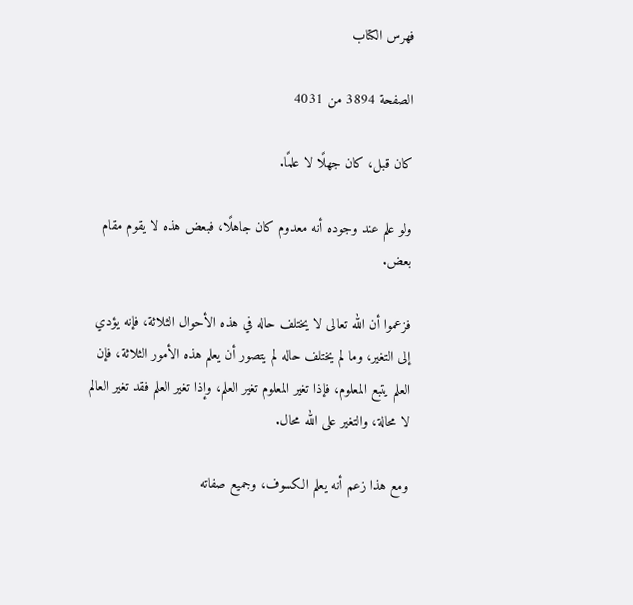فهرس الكتاب

الصفحة 3894 من 4031

كان قبل، كان جهلًا لا علمًا.

ولو علم عند وجوده أنه معدوم كان جاهلًا، فبعض هذه لا يقوم مقام بعض.

فزعموا أن الله تعالى لا يختلف حاله في هذه الأحوال الثلاثة، فإنه يؤدي إلى التغير، وما لم يختلف حاله لم يتصور أن يعلم هذه الأمور الثلاثة، فإن العلم يتبع المعلوم، فإذا تغير المعلوم تغير العلم، وإذا تغير العلم فقد تغير العالم لا محالة، والتغير على الله محال.

ومع هذا زعم أنه يعلم الكسوف، وجميع صفاته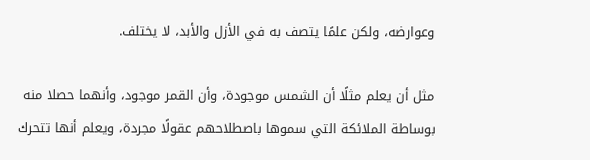وعوارضه، ولكن علمًا يتصف به في الأزل والأبد، لا يختلف.

مثل أن يعلم مثلًا أن الشمس موجودة، وأن القمر موجود، وأنهما حصلا منه بوساطة الملائكة التي سموها باصطلاحهم عقولًا مجردة، ويعلم أنها تتحرك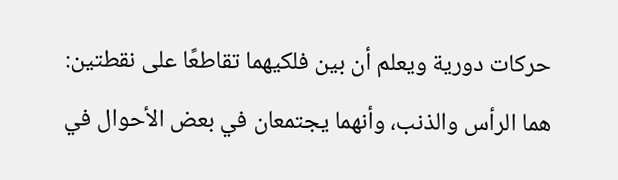حركات دورية ويعلم أن بين فلكيهما تقاطعًا على نقطتين: هما الرأس والذنب، وأنهما يجتمعان في بعض الأحوال في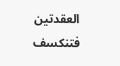العقدتين فتنكسف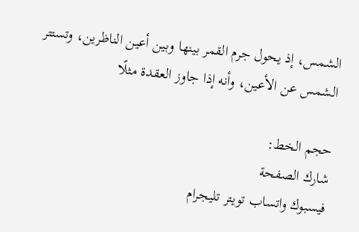الشمس، إذ يحول جرم القمر بينها وبين أعين الناظرين، وتستتر الشمس عن الأعين، وأنه إذا جاوز العقدة مثلًا

حجم الخط:
شارك الصفحة
فيسبوك واتساب تويتر تليجرام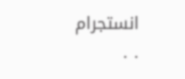انستجرام
. .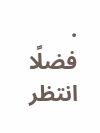.
فضلًا انتظر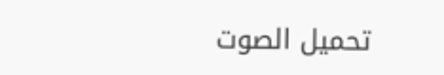تحميل الصوت